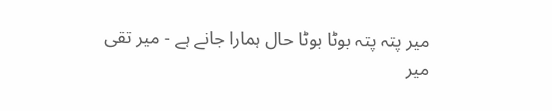میر پتہ پتہ بوٹا بوٹا حال ہمارا جانے ہے - میر تقی میر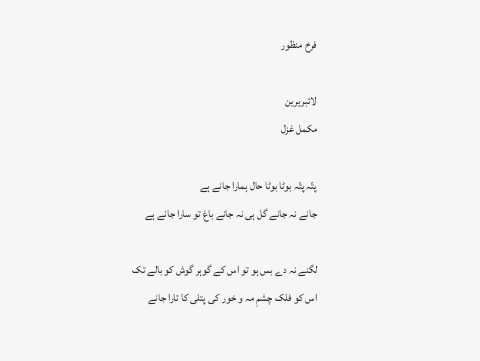فرخ منظور

لائبریرین
مکمل غزل

پتّہ پتّہ بوٹا بوٹا حال ہمارا جانے ہے
جانے نہ جانے گل ہی نہ جانے باغ تو سارا جانے ہے

لگنے نہ دے بس ہو تو اس کے گوہر گوش کو بالے تک
اس کو فلک چشمِ مہ و خور کی پتلی کا تارا جانے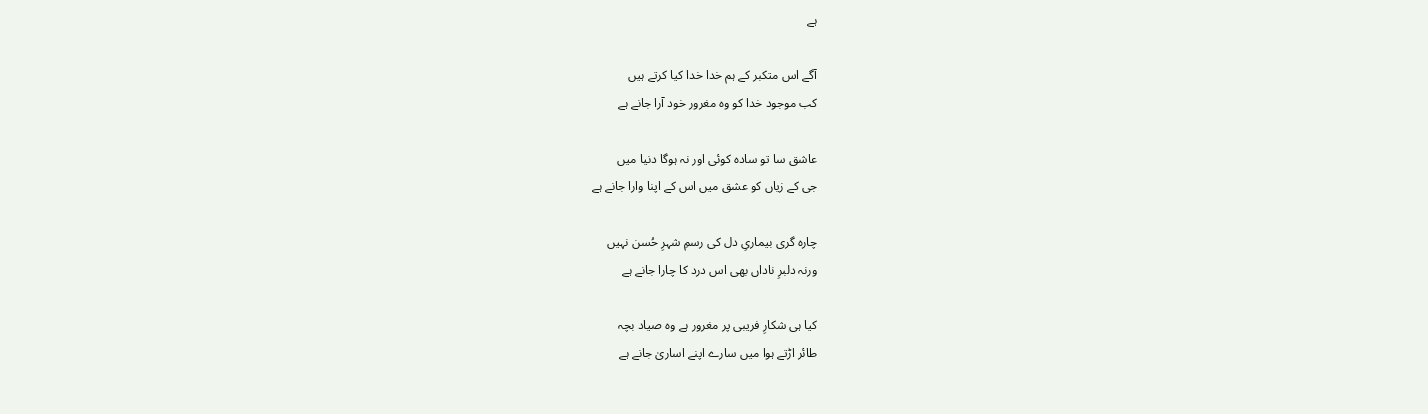ہے

آگے اس متکبر کے ہم خدا خدا کیا کرتے ہیں
کب موجود خدا کو وہ مغرور خود آرا جانے ہے

عاشق سا تو سادہ کوئی اور نہ ہوگا دنیا میں
جی کے زیاں کو عشق میں اس کے اپنا وارا جانے ہے

چارہ گری بیماریِ دل کی رسمِ شہرِ حُسن نہیں
ورنہ دلبرِ ناداں بھی اس درد کا چارا جانے ہے

کیا ہی شکارِ فریبی پر مغرور ہے وہ صیاد بچہ
طائر اڑتے ہوا میں سارے اپنے اساریٰ جانے ہے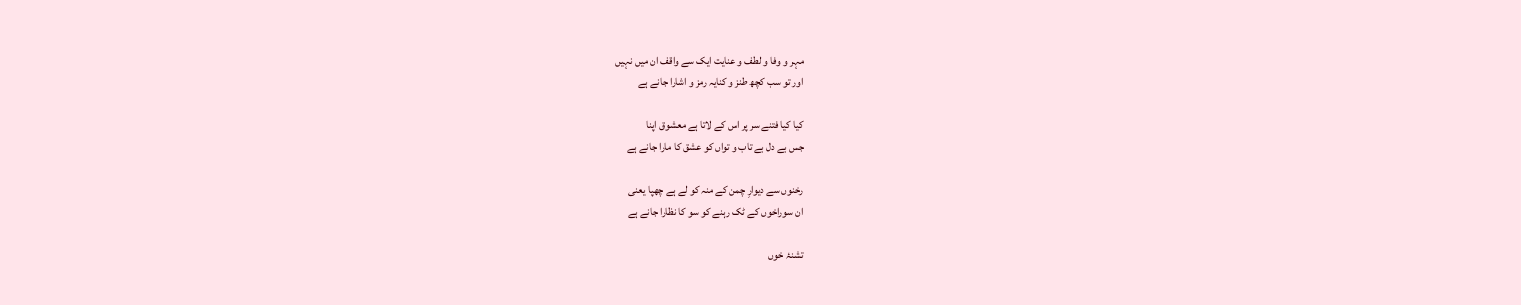مہر و وفا و لطف و عنایت ایک سے واقف ان میں نہیں
اور تو سب کچھ طنز و کنایہ رمز و اشارا جانے ہے

کیا کیا فتنے سر پر اس کے لاتا ہے معشوق اپنا
جس بے دل بے تاب و تواں کو عشق کا مارا جانے ہے

رخنوں سے دیوارِ چمن کے منہ کو لے ہے چھپا یعنی
ان سوراخوں کے ٹک رہنے کو سو کا نظارا جانے ہے

تشنۂ خوں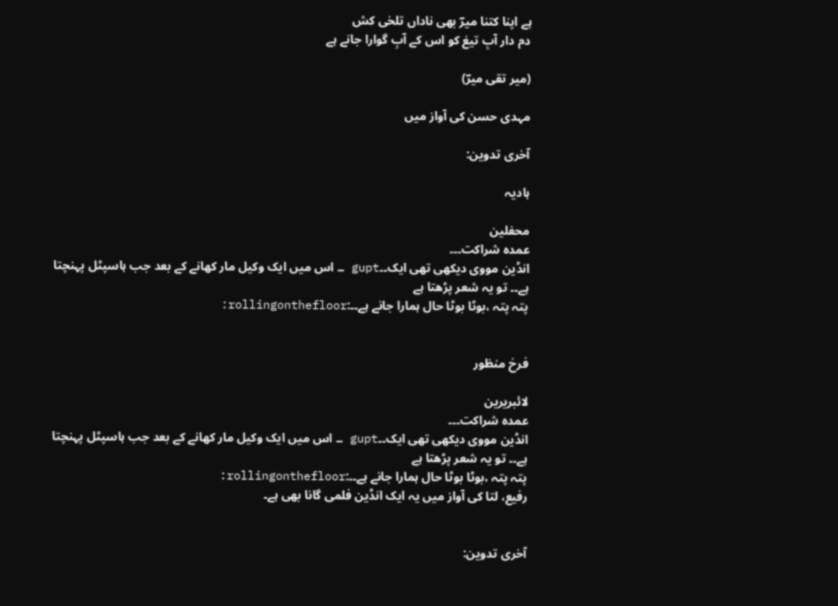ہے اپنا کتنا میرؔ بھی ناداں تلخی کش
دم دار آبِ تیغ کو اس کے آبِ گوارا جانے ہے

(میر تقی میرؔ)

مہدی حسن کی آواز میں

آخری تدوین:

ہادیہ

محفلین
عمدہ شراکت۔۔۔
انڈین مووی دیکھی تھی ایک۔۔gupt ۔۔ اس میں ایک وکیل مار کھانے کے بعد جب ہاسپٹل پہنچتا ہے۔۔ تو یہ شعر پڑھتا ہے
پتہ پتہ ،بوٹا بوٹا حال ہمارا جانے ہے۔۔:rollingonthefloor:


فرخ منظور

لائبریرین
عمدہ شراکت۔۔۔
انڈین مووی دیکھی تھی ایک۔۔gupt ۔۔ اس میں ایک وکیل مار کھانے کے بعد جب ہاسپٹل پہنچتا ہے۔۔ تو یہ شعر پڑھتا ہے
پتہ پتہ ،بوٹا بوٹا حال ہمارا جانے ہے۔۔:rollingonthefloor:
رفیع، لتا کی آواز میں یہ ایک انڈین فلمی گانا بھی ہے۔


آخری تدوین: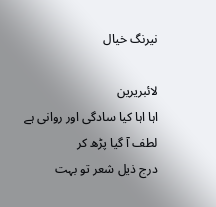نیرنگ خیال

لائبریرین
اہا اہا کیا سادگی اور روانی ہے لطف آ گیا پڑھ کر
درج ذیل شعر تو بہت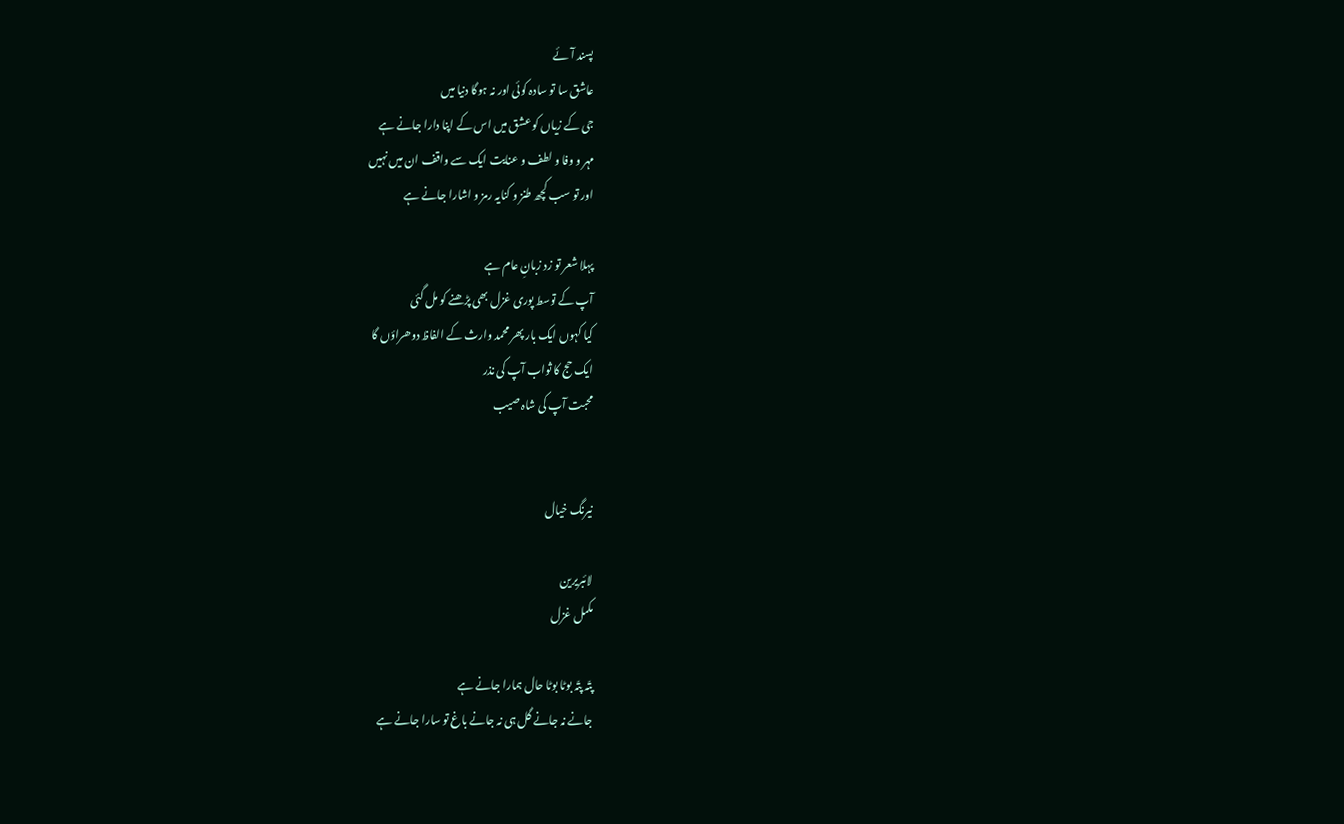پسند آئے
عاشق سا تو سادہ کوئی اور نہ ہوگا دنیا میں
جی کے زیاں کو عشق میں اس کے اپنا دارا جانے ہے
مہر و وفا و لطف و عنایت ایک سے واقف ان میں نہیں
اور تو سب کچھ طنز و کنایہ رمز و اشارا جانے ہے

پہلا شعر تو زد زبانِ عام ہے
آپ کے توسط پوری غزل بھی پڑھنے کو مل گئی
کیا کہوں ایک بار پھر محمد وارث کے الفاظ دوھراؤں گا
ایک حج کا ثواب آپ کی نذر
محبت آپ کی شاہ صیب


نیرنگ خیال

لائبریرین
مکمل غزل

پتّہ پتّہ بوٹا بوٹا حال ہمارا جانے ہے
جانے نہ جانے گل ہی نہ جانے باغ تو سارا جانے ہے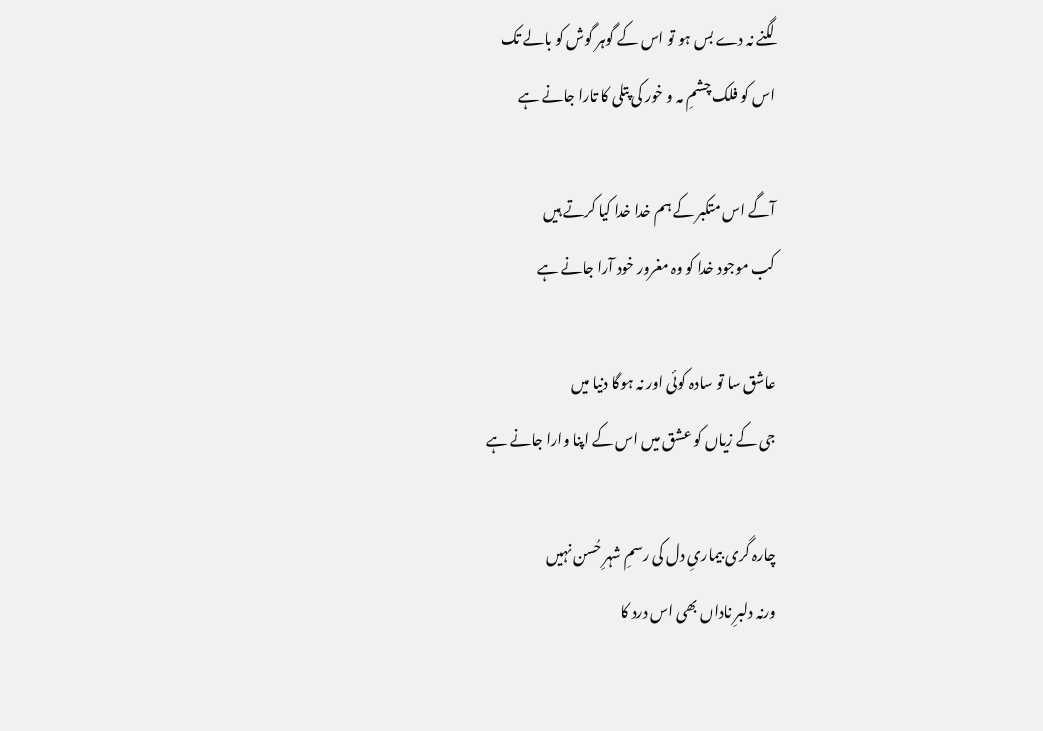لگنے نہ دے بس ہو تو اس کے گوہر گوش کو بالے تک
اس کو فلک چشمِ مہ و خور کی پتلی کا تارا جانے ہے

آگے اس متکبر کے ہم خدا خدا کیا کرتے ہیں
کب موجود خدا کو وہ مغرور خود آرا جانے ہے

عاشق سا تو سادہ کوئی اور نہ ہوگا دنیا میں
جی کے زیاں کو عشق میں اس کے اپنا وارا جانے ہے

چارہ گری بیماریِ دل کی رسمِ شہرِ حُسن نہیں
ورنہ دلبرِ ناداں بھی اس درد کا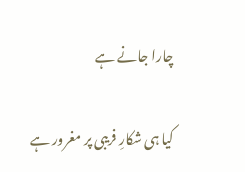چارا جانے ہے

کیا ہی شکارِ فریبی پر مغرور ہے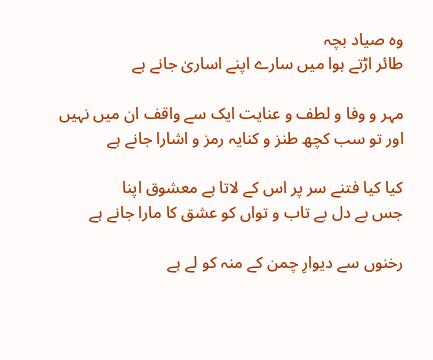وہ صیاد بچہ
طائر اڑتے ہوا میں سارے اپنے اساریٰ جانے ہے

مہر و وفا و لطف و عنایت ایک سے واقف ان میں نہیں
اور تو سب کچھ طنز و کنایہ رمز و اشارا جانے ہے

کیا کیا فتنے سر پر اس کے لاتا ہے معشوق اپنا
جس بے دل بے تاب و تواں کو عشق کا مارا جانے ہے

رخنوں سے دیوارِ چمن کے منہ کو لے ہے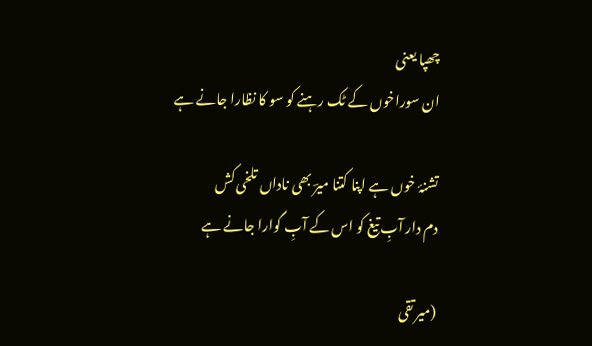چھپا یعنی
ان سوراخوں کے ٹک رہنے کو سو کا نظارا جانے ہے

تشنۂ خوں ہے اپنا کتنا میرؔ بھی ناداں تلخی کش
دم دار آبِ تیغ کو اس کے آبِ گوارا جانے ہے

(میر تقی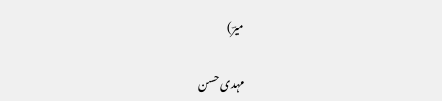میرؔ)

مہدی حسن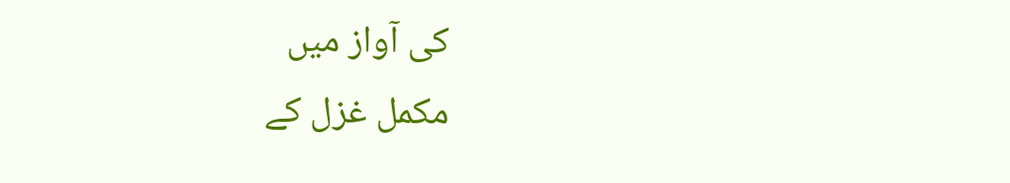کی آواز میں
مکمل غزل کے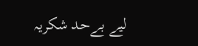لیے بےحد شکریہ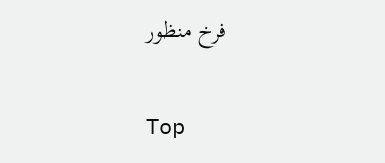فرخ منظور

Top